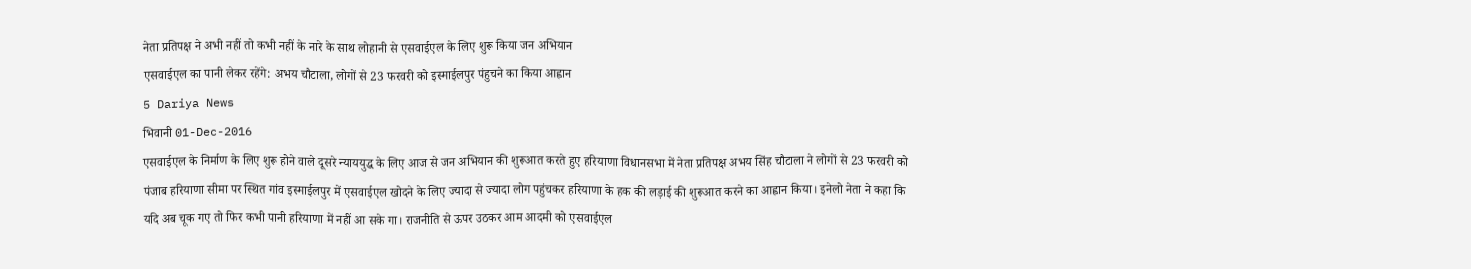नेता प्रतिपक्ष ने अभी नहीं तो कभी नहीं के नारे के साथ लोहानी से एसवाईएल के लिए शुरू किया जन अभियान
एसवाईएल का पानी लेकर रहेंगे: अभय चौटाला, लोगों से 23 फरवरी को इस्माईलपुर पंहुचने का किया आह्वान
5 Dariya News
भिवानी 01-Dec-2016
एसवाईएल के निर्माण के लिए शुरू होने वाले दूसरे न्याययुद्ध के लिए आज से जन अभियान की शुरूआत करते हुए हरियाणा विधानसभा में नेता प्रतिपक्ष अभय सिंह चौटाला ने लोगों से 23 फरवरी को पंजाब हरियाणा सीमा पर स्थित गांव इस्माईलपुर में एसवाईएल खोदने के लिए ज्यादा से ज्यादा लोग पहुंचकर हरियाणा के हक की लड़ाई की शुरूआत करने का आह्वान किया। इनेलो नेता ने कहा कि यदि अब चूक गए तो फिर कभी पानी हरियाणा में नहीं आ सके गा। राजनीति से ऊपर उठकर आम आदमी को एसवाईएल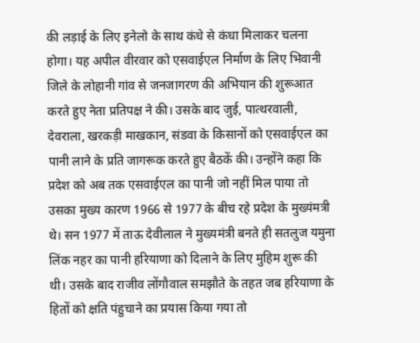की लड़ाई के लिए इनेलो के साथ कंधे से कंधा मिलाकर चलना होगा। यह अपील वीरवार को एसवाईएल निर्माण के लिए भिवानी जिले के लोहानी गांव से जनजागरण की अभियान की शुरूआत करते हुए नेता प्रतिपक्ष ने की। उसके बाद जुई, पात्थरवाली, देवराला, खरकड़ी माखकान, संडवा के किसानों को एसवाईएल का पानी लाने के प्रति जागरूक करते हुए बैठकें की। उन्होंने कहा कि प्रदेश को अब तक एसवाईएल का पानी जो नहीं मिल पाया तो उसका मुख्य कारण 1966 से 1977 के बीच रहे प्रदेश के मुख्यंमत्री थे। सन 1977 में ताऊ देवीलाल ने मुख्यमंत्री बनते ही सतलुज यमुना लिंक नहर का पानी हरियाणा को दिलाने के लिए मुहिम शुरू की थी। उसके बाद राजीव लोंगौवाल समझौते के तहत जब हरियाणा के हितों को क्षति पंहुचाने का प्रयास किया गया तो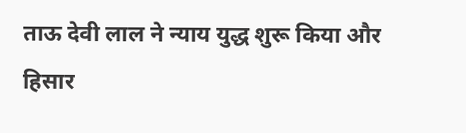ताऊ देवी लाल ने न्याय युद्ध शुरू किया और हिसार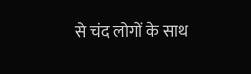से चंद लोगों के साथ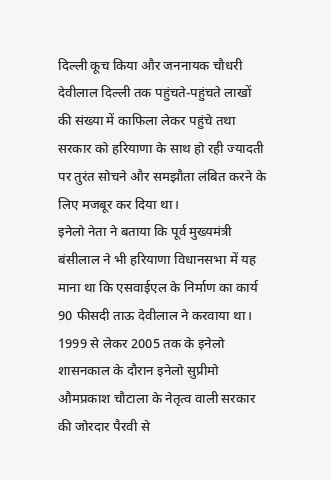दिल्ली कूच किया और जननायक चौधरी देवीलाल दिल्ली तक पहुंचते-पहुंचते लाखों की संख्या में काफिला लेकर पहुंचे तथा सरकार को हरियाणा के साथ हो रही ज्यादती पर तुरंत सोचने और समझौता लंबित करने के लिए मजबूर कर दिया था।
इनेलो नेता ने बताया कि पूर्व मुख्यमंत्री बंसीलाल ने भी हरियाणा विधानसभा में यह माना था कि एसवाईएल के निर्माण का कार्य 90 फीसदी ताऊ देवीलाल ने करवाया था। 1999 से लेकर 2005 तक के इनेलो शासनकाल के दौरान इनेलो सुप्रीमो औमप्रकाश चौटाला के नेतृत्व वाली सरकार की जोरदार पैरवी से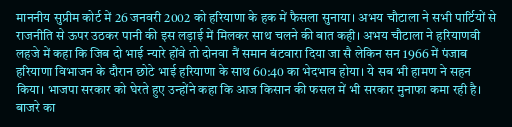माननीय सुप्रीम कोर्ट में 26 जनवरी 2002 को हरियाणा के हक में फैसला सुनाया। अभय चौटाला ने सभी पार्टियों से राजनीति से ऊपर उठकर पानी की इस लड़ाई में मिलकर साथ चलने की बात कही। अभय चौटाला ने हरियाणवी लहजे में कहा कि जिब दो भाई न्यारे होंवे तो दोनवा नैं समान बंटवारा दिया जा सै लेकिन सन 1966 में पंजाब हरियाणा विभाजन के दौरान छोटे भाई हरियाणा के साथ 60:40 का भेदभाव होया। ये सब भी हामण ने सहन किया। भाजपा सरकार को घेरते हुए उन्होंने कहा कि आज किसान की फसल में भी सरकार मुनाफा कमा रही है। बाजरे का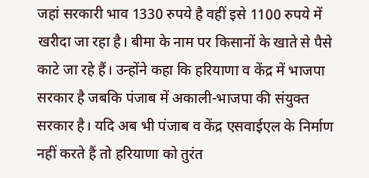जहां सरकारी भाव 1330 रुपये है वहीं इसे 1100 रुपये में खरीदा जा रहा है। बीमा के नाम पर किसानों के खाते से पैसे काटे जा रहे हैं। उन्होंने कहा कि हरियाणा व केंद्र में भाजपा सरकार है जबकि पंजाब में अकाली-भाजपा की संयुक्त सरकार है। यदि अब भी पंजाब व केंद्र एसवाईएल के निर्माण नहीं करते हैं तो हरियाणा को तुरंत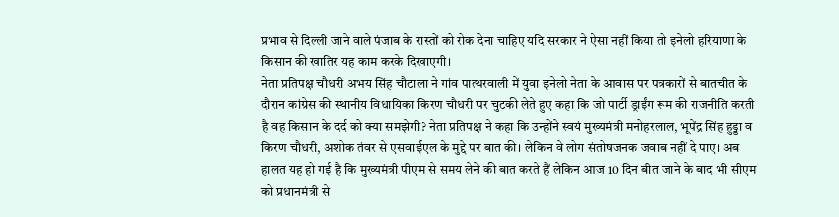प्रभाव से दिल्ली जाने वाले पंजाब के रास्तों को रोक देना चाहिए यदि सरकार ने ऐसा नहीं किया तो इनेलो हरियाणा के किसान की खातिर यह काम करके दिखाएगी।
नेता प्रतिपक्ष चौधरी अभय सिंह चौटाला ने गांव पात्थरवाली में युवा इनेलो नेता के आवास पर पत्रकारों से बातचीत के दौरान कांग्रेस की स्थानीय विधायिका किरण चौधरी पर चुटकी लेते हुए कहा कि जो पार्टी ड्राईंग रूम की राजनीति करती है वह किसान के दर्द को क्या समझेगी? नेता प्रतिपक्ष ने कहा कि उन्होंने स्वयं मुख्यमंत्री मनोहरलाल, भूपेंद्र सिंह हुड्डा व किरण चौधरी, अशोक तंवर से एसवाईएल के मुद्दे पर बात की। लेकिन वे लोग संतोषजनक जवाब नहीं दे पाए। अब हालत यह हो गई है कि मुख्यमंत्री पीएम से समय लेने की बात करते हैं लेकिन आज 10 दिन बीत जाने के बाद भी सीएम को प्रधानमंत्री से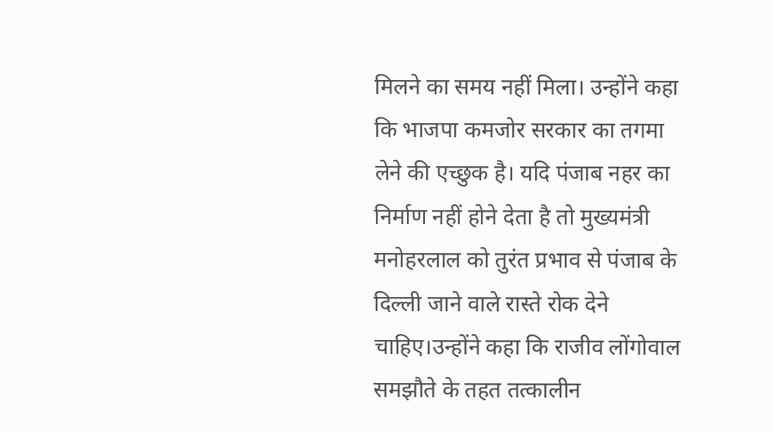मिलने का समय नहीं मिला। उन्होंने कहा कि भाजपा कमजोर सरकार का तगमा लेने की एच्छुक है। यदि पंजाब नहर का निर्माण नहीं होने देता है तो मुख्यमंत्री मनोहरलाल को तुरंत प्रभाव से पंजाब के दिल्ली जाने वाले रास्ते रोक देने चाहिए।उन्होंने कहा कि राजीव लोंगोवाल समझौते के तहत तत्कालीन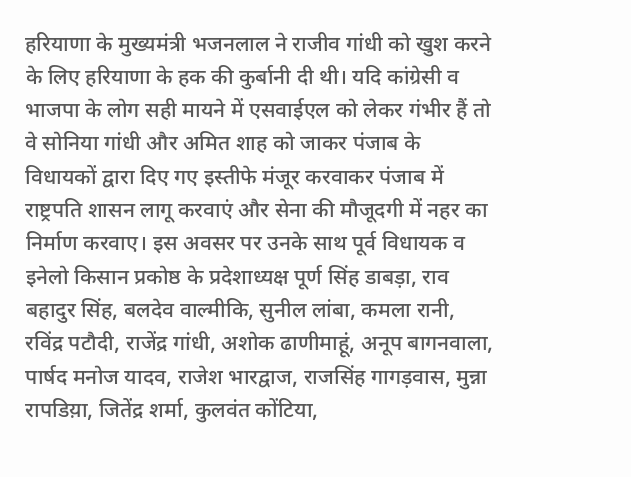हरियाणा के मुख्यमंत्री भजनलाल ने राजीव गांधी को खुश करने के लिए हरियाणा के हक की कुर्बानी दी थी। यदि कांग्रेसी व भाजपा के लोग सही मायने में एसवाईएल को लेकर गंभीर हैं तो वे सोनिया गांधी और अमित शाह को जाकर पंजाब के विधायकों द्वारा दिए गए इस्तीफे मंजूर करवाकर पंजाब में राष्ट्रपति शासन लागू करवाएं और सेना की मौजूदगी में नहर का निर्माण करवाए। इस अवसर पर उनके साथ पूर्व विधायक व इनेलो किसान प्रकोष्ठ के प्रदेशाध्यक्ष पूर्ण सिंह डाबड़ा, राव बहादुर सिंह, बलदेव वाल्मीकि, सुनील लांबा, कमला रानी, रविंद्र पटौदी, राजेंद्र गांधी, अशोक ढाणीमाहूं, अनूप बागनवाला, पार्षद मनोज यादव, राजेश भारद्वाज, राजसिंह गागड़वास, मुन्ना रापडिय़ा, जितेंद्र शर्मा, कुलवंत कोंटिया,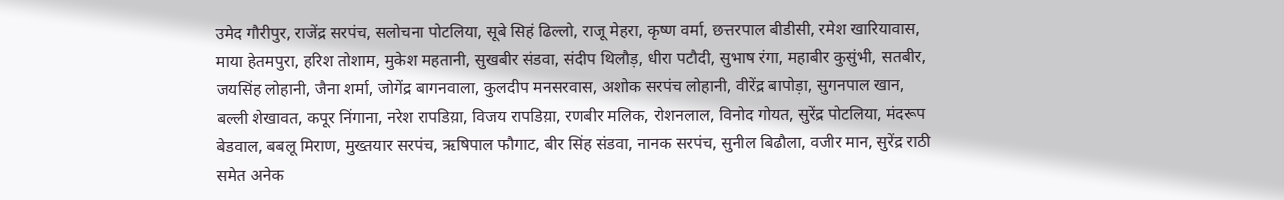उमेद गौरीपुर, राजेंद्र सरपंच, सलोचना पोटलिया, सूबे सिहं ढिल्लो, राजू मेहरा, कृष्ण वर्मा, छत्तरपाल बीडीसी, रमेश खारियावास, माया हेतमपुरा, हरिश तोशाम, मुकेश महतानी, सुखबीर संडवा, संदीप थिलौड़, धीरा पटौदी, सुभाष रंगा, महाबीर कुसुंभी, सतबीर, जयसिंह लोहानी, जैना शर्मा, जोगेंद्र बागनवाला, कुलदीप मनसरवास, अशोक सरपंच लोहानी, वीरेंद्र बापोड़ा, सुगनपाल खान, बल्ली शेखावत, कपूर निंगाना, नरेश रापडिय़ा, विजय रापडिय़ा, रणबीर मलिक, रोशनलाल, विनोद गोयत, सुरेंद्र पोटलिया, मंदरूप बेडवाल, बबलू मिराण, मुख्तयार सरपंच, ऋषिपाल फौगाट, बीर सिंह संडवा, नानक सरपंच, सुनील बिढौला, वजीर मान, सुरेंद्र राठी समेत अनेक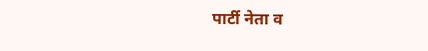पार्टी नेता व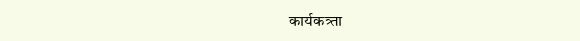कार्यकत्र्ता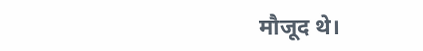मौजूद थे।